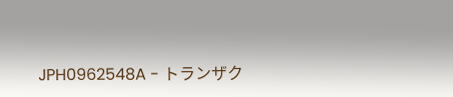JPH0962548A - トランザク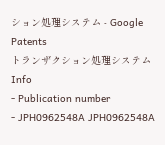ション処理システム - Google Patents
トランザクション処理システムInfo
- Publication number
- JPH0962548A JPH0962548A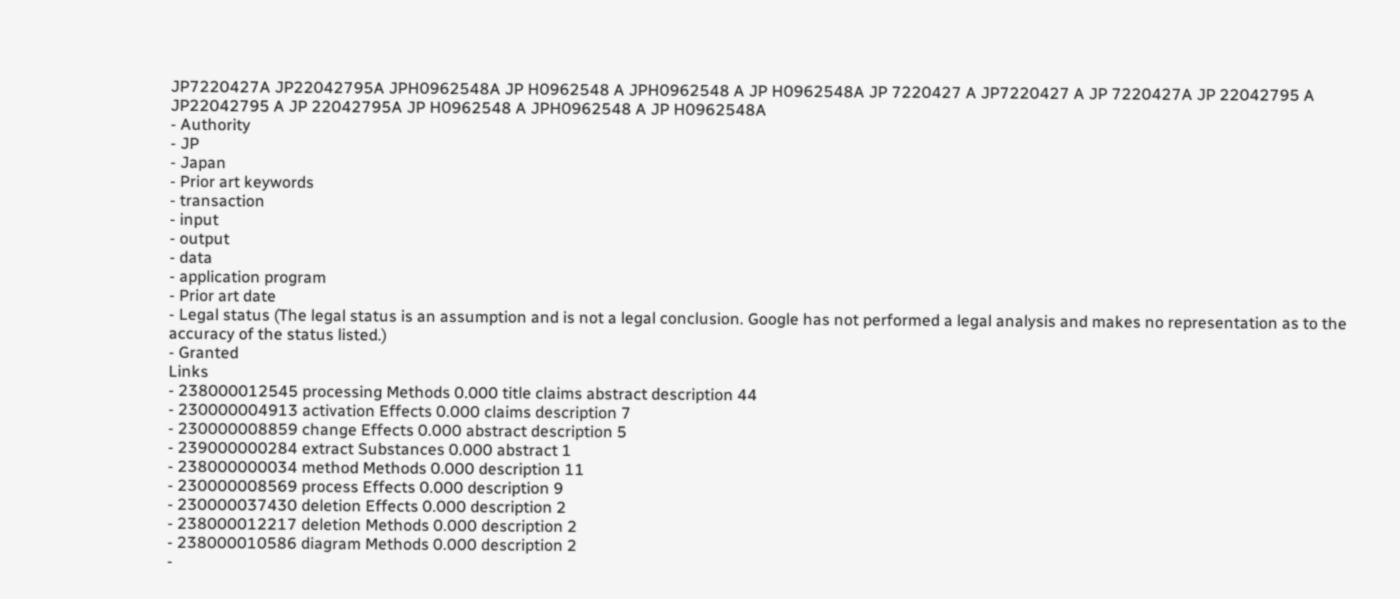JP7220427A JP22042795A JPH0962548A JP H0962548 A JPH0962548 A JP H0962548A JP 7220427 A JP7220427 A JP 7220427A JP 22042795 A JP22042795 A JP 22042795A JP H0962548 A JPH0962548 A JP H0962548A
- Authority
- JP
- Japan
- Prior art keywords
- transaction
- input
- output
- data
- application program
- Prior art date
- Legal status (The legal status is an assumption and is not a legal conclusion. Google has not performed a legal analysis and makes no representation as to the accuracy of the status listed.)
- Granted
Links
- 238000012545 processing Methods 0.000 title claims abstract description 44
- 230000004913 activation Effects 0.000 claims description 7
- 230000008859 change Effects 0.000 abstract description 5
- 239000000284 extract Substances 0.000 abstract 1
- 238000000034 method Methods 0.000 description 11
- 230000008569 process Effects 0.000 description 9
- 230000037430 deletion Effects 0.000 description 2
- 238000012217 deletion Methods 0.000 description 2
- 238000010586 diagram Methods 0.000 description 2
-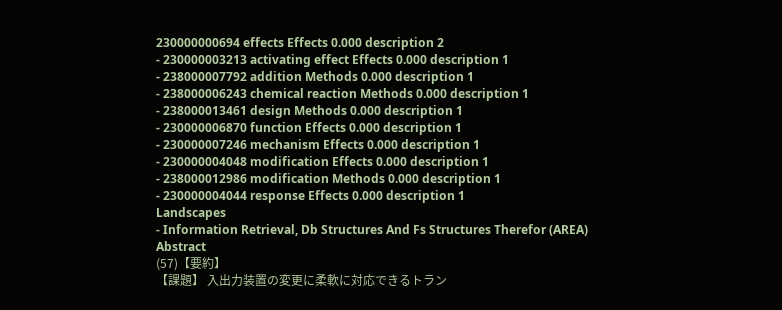230000000694 effects Effects 0.000 description 2
- 230000003213 activating effect Effects 0.000 description 1
- 238000007792 addition Methods 0.000 description 1
- 238000006243 chemical reaction Methods 0.000 description 1
- 238000013461 design Methods 0.000 description 1
- 230000006870 function Effects 0.000 description 1
- 230000007246 mechanism Effects 0.000 description 1
- 230000004048 modification Effects 0.000 description 1
- 238000012986 modification Methods 0.000 description 1
- 230000004044 response Effects 0.000 description 1
Landscapes
- Information Retrieval, Db Structures And Fs Structures Therefor (AREA)
Abstract
(57)【要約】
【課題】 入出力装置の変更に柔軟に対応できるトラン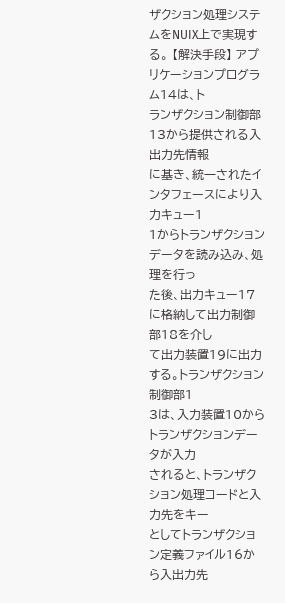ザクション処理システムをNUIX上で実現する。 【解決手段】 アプリケーションプログラム14は、ト
ランザクション制御部13から提供される入出力先情報
に基き、統一されたインタフェースにより入力キュー1
1からトランザクションデータを読み込み、処理を行っ
た後、出力キュー17に格納して出力制御部18を介し
て出力装置19に出力する。トランザクション制御部1
3は、入力装置10からトランザクションデータが入力
されると、トランザクション処理コードと入力先をキー
としてトランザクション定義ファイル16から入出力先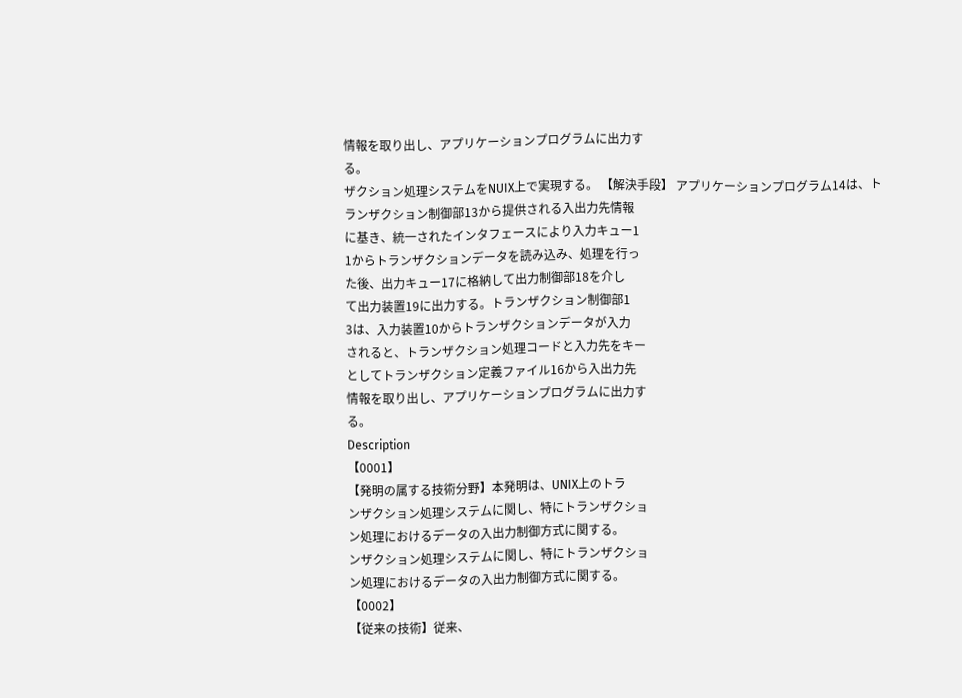情報を取り出し、アプリケーションプログラムに出力す
る。
ザクション処理システムをNUIX上で実現する。 【解決手段】 アプリケーションプログラム14は、ト
ランザクション制御部13から提供される入出力先情報
に基き、統一されたインタフェースにより入力キュー1
1からトランザクションデータを読み込み、処理を行っ
た後、出力キュー17に格納して出力制御部18を介し
て出力装置19に出力する。トランザクション制御部1
3は、入力装置10からトランザクションデータが入力
されると、トランザクション処理コードと入力先をキー
としてトランザクション定義ファイル16から入出力先
情報を取り出し、アプリケーションプログラムに出力す
る。
Description
【0001】
【発明の属する技術分野】本発明は、UNIX上のトラ
ンザクション処理システムに関し、特にトランザクショ
ン処理におけるデータの入出力制御方式に関する。
ンザクション処理システムに関し、特にトランザクショ
ン処理におけるデータの入出力制御方式に関する。
【0002】
【従来の技術】従来、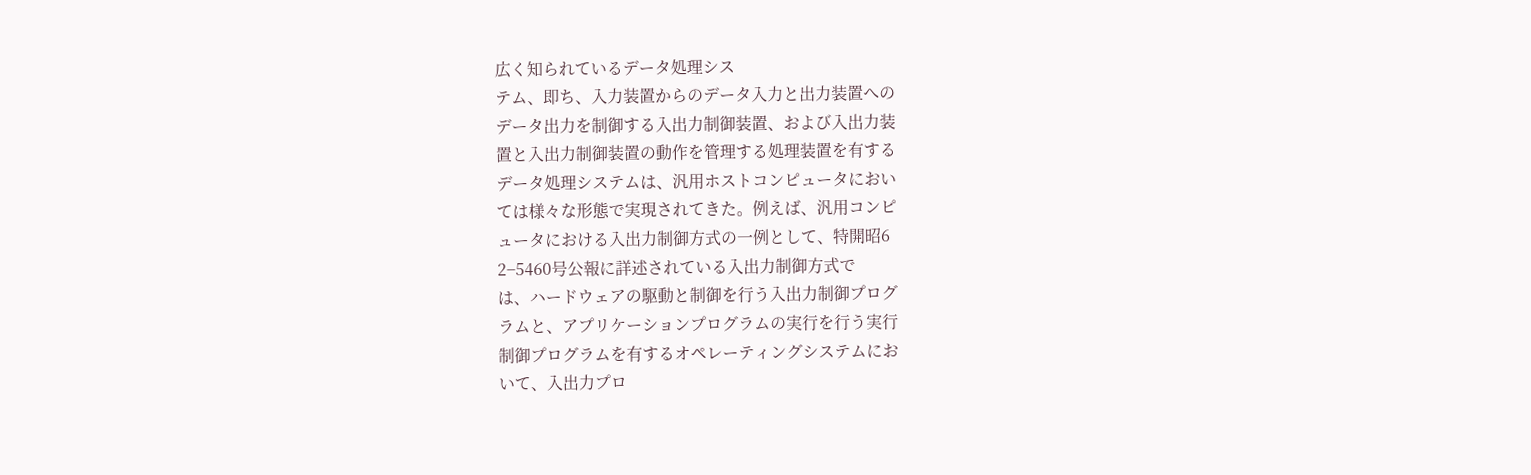広く知られているデータ処理シス
テム、即ち、入力装置からのデータ入力と出力装置への
データ出力を制御する入出力制御装置、および入出力装
置と入出力制御装置の動作を管理する処理装置を有する
データ処理システムは、汎用ホストコンピュータにおい
ては様々な形態で実現されてきた。例えば、汎用コンピ
ュータにおける入出力制御方式の一例として、特開昭6
2−5460号公報に詳述されている入出力制御方式で
は、ハードウェアの駆動と制御を行う入出力制御プログ
ラムと、アプリケーションプログラムの実行を行う実行
制御プログラムを有するオペレーティングシステムにお
いて、入出力プロ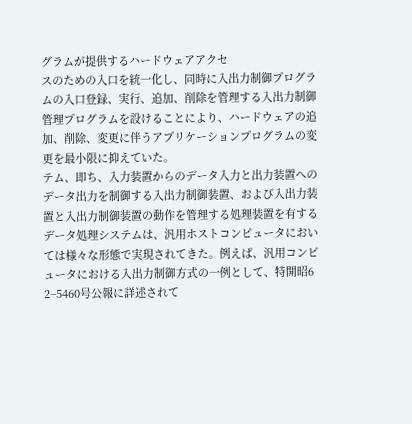グラムが提供するハードウェアアクセ
スのための入口を統一化し、同時に入出力制御プログラ
ムの入口登録、実行、追加、削除を管理する入出力制御
管理プログラムを設けることにより、ハードウェアの追
加、削除、変更に伴うアプリケーションプログラムの変
更を最小限に抑えていた。
テム、即ち、入力装置からのデータ入力と出力装置への
データ出力を制御する入出力制御装置、および入出力装
置と入出力制御装置の動作を管理する処理装置を有する
データ処理システムは、汎用ホストコンピュータにおい
ては様々な形態で実現されてきた。例えば、汎用コンピ
ュータにおける入出力制御方式の一例として、特開昭6
2−5460号公報に詳述されて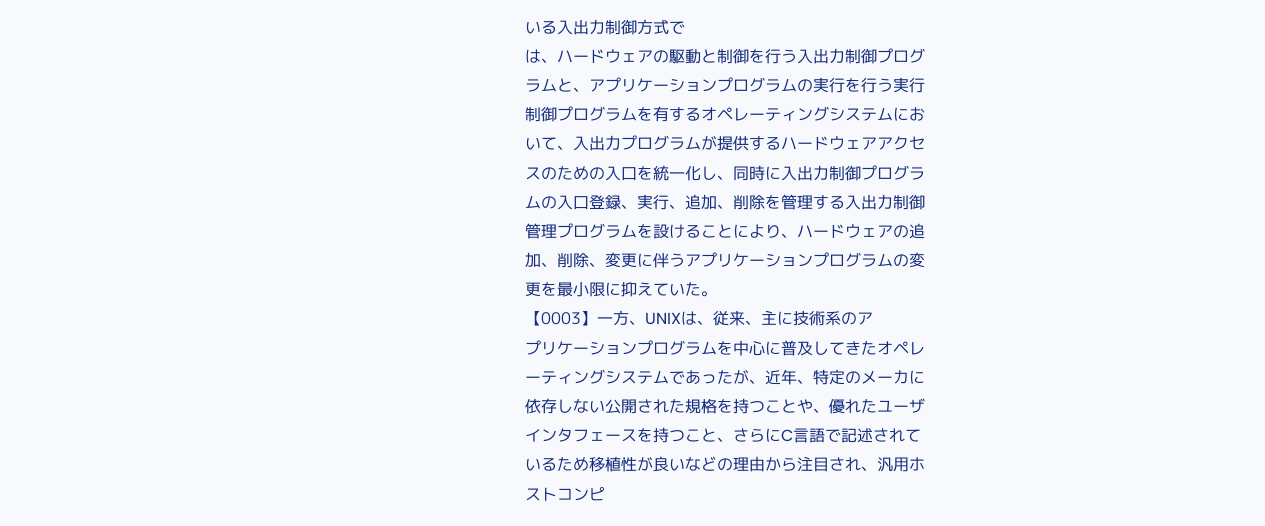いる入出力制御方式で
は、ハードウェアの駆動と制御を行う入出力制御プログ
ラムと、アプリケーションプログラムの実行を行う実行
制御プログラムを有するオペレーティングシステムにお
いて、入出力プログラムが提供するハードウェアアクセ
スのための入口を統一化し、同時に入出力制御プログラ
ムの入口登録、実行、追加、削除を管理する入出力制御
管理プログラムを設けることにより、ハードウェアの追
加、削除、変更に伴うアプリケーションプログラムの変
更を最小限に抑えていた。
【0003】一方、UNIXは、従来、主に技術系のア
プリケーションプログラムを中心に普及してきたオペレ
ーティングシステムであったが、近年、特定のメーカに
依存しない公開された規格を持つことや、優れたユーザ
インタフェースを持つこと、さらにC言語で記述されて
いるため移植性が良いなどの理由から注目され、汎用ホ
ストコンピ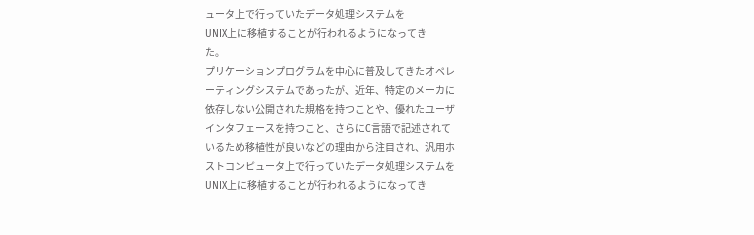ュータ上で行っていたデータ処理システムを
UNIX上に移植することが行われるようになってき
た。
プリケーションプログラムを中心に普及してきたオペレ
ーティングシステムであったが、近年、特定のメーカに
依存しない公開された規格を持つことや、優れたユーザ
インタフェースを持つこと、さらにC言語で記述されて
いるため移植性が良いなどの理由から注目され、汎用ホ
ストコンピュータ上で行っていたデータ処理システムを
UNIX上に移植することが行われるようになってき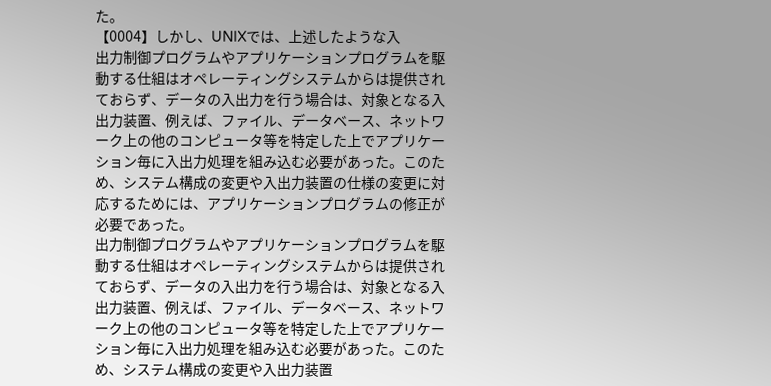た。
【0004】しかし、UNIXでは、上述したような入
出力制御プログラムやアプリケーションプログラムを駆
動する仕組はオペレーティングシステムからは提供され
ておらず、データの入出力を行う場合は、対象となる入
出力装置、例えば、ファイル、データベース、ネットワ
ーク上の他のコンピュータ等を特定した上でアプリケー
ション毎に入出力処理を組み込む必要があった。このた
め、システム構成の変更や入出力装置の仕様の変更に対
応するためには、アプリケーションプログラムの修正が
必要であった。
出力制御プログラムやアプリケーションプログラムを駆
動する仕組はオペレーティングシステムからは提供され
ておらず、データの入出力を行う場合は、対象となる入
出力装置、例えば、ファイル、データベース、ネットワ
ーク上の他のコンピュータ等を特定した上でアプリケー
ション毎に入出力処理を組み込む必要があった。このた
め、システム構成の変更や入出力装置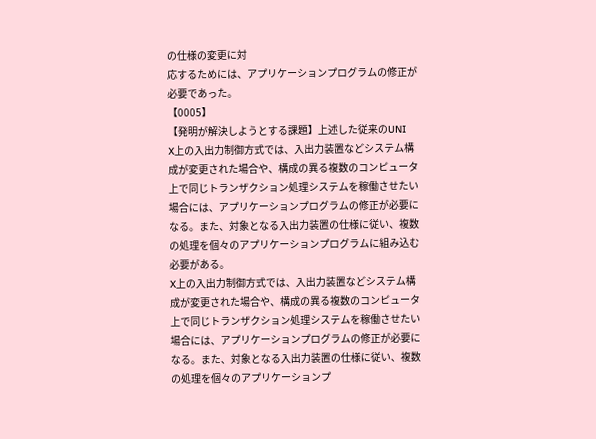の仕様の変更に対
応するためには、アプリケーションプログラムの修正が
必要であった。
【0005】
【発明が解決しようとする課題】上述した従来のUNI
X上の入出力制御方式では、入出力装置などシステム構
成が変更された場合や、構成の異る複数のコンピュータ
上で同じトランザクション処理システムを稼働させたい
場合には、アプリケーションプログラムの修正が必要に
なる。また、対象となる入出力装置の仕様に従い、複数
の処理を個々のアプリケーションプログラムに組み込む
必要がある。
X上の入出力制御方式では、入出力装置などシステム構
成が変更された場合や、構成の異る複数のコンピュータ
上で同じトランザクション処理システムを稼働させたい
場合には、アプリケーションプログラムの修正が必要に
なる。また、対象となる入出力装置の仕様に従い、複数
の処理を個々のアプリケーションプ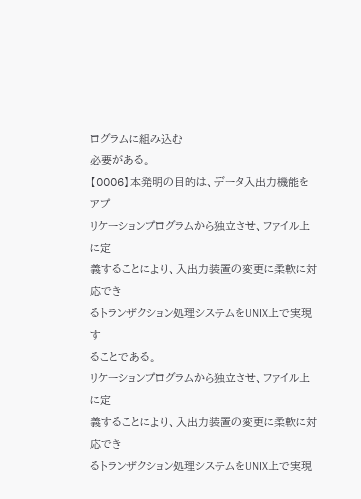ログラムに組み込む
必要がある。
【0006】本発明の目的は、データ入出力機能をアプ
リケーションプログラムから独立させ、ファイル上に定
義することにより、入出力装置の変更に柔軟に対応でき
るトランザクション処理システムをUNIX上で実現す
ることである。
リケーションプログラムから独立させ、ファイル上に定
義することにより、入出力装置の変更に柔軟に対応でき
るトランザクション処理システムをUNIX上で実現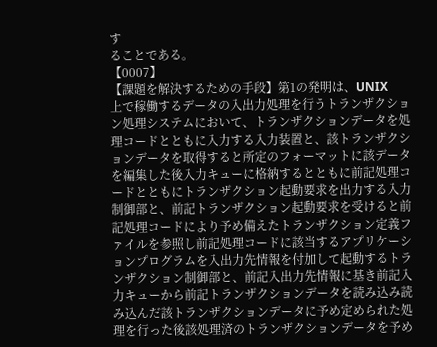す
ることである。
【0007】
【課題を解決するための手段】第1の発明は、UNIX
上で稼働するデータの入出力処理を行うトランザクショ
ン処理システムにおいて、トランザクションデータを処
理コードとともに入力する入力装置と、該トランザクシ
ョンデータを取得すると所定のフォーマットに該データ
を編集した後入力キューに格納するとともに前記処理コ
ードとともにトランザクション起動要求を出力する入力
制御部と、前記トランザクション起動要求を受けると前
記処理コードにより予め備えたトランザクション定義フ
ァイルを参照し前記処理コードに該当するアプリケーシ
ョンプログラムを入出力先情報を付加して起動するトラ
ンザクション制御部と、前記入出力先情報に基き前記入
力キューから前記トランザクションデータを読み込み読
み込んだ該トランザクションデータに予め定められた処
理を行った後該処理済のトランザクションデータを予め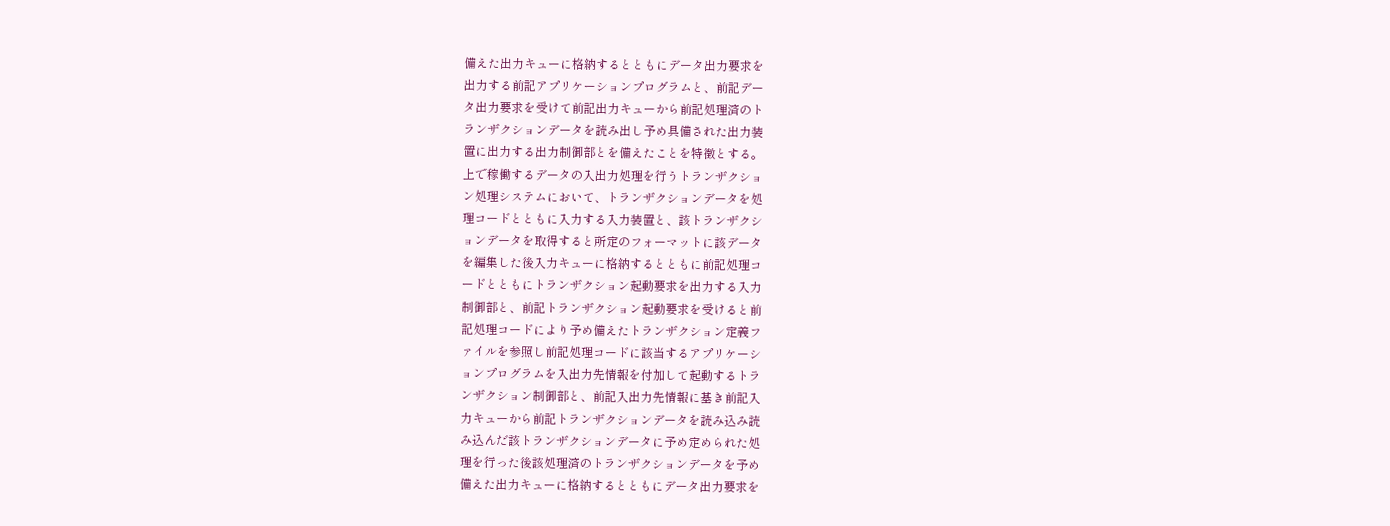備えた出力キューに格納するとともにデータ出力要求を
出力する前記アプリケーションプログラムと、前記デー
タ出力要求を受けて前記出力キューから前記処理済のト
ランザクションデータを読み出し予め具備された出力装
置に出力する出力制御部とを備えたことを特徴とする。
上で稼働するデータの入出力処理を行うトランザクショ
ン処理システムにおいて、トランザクションデータを処
理コードとともに入力する入力装置と、該トランザクシ
ョンデータを取得すると所定のフォーマットに該データ
を編集した後入力キューに格納するとともに前記処理コ
ードとともにトランザクション起動要求を出力する入力
制御部と、前記トランザクション起動要求を受けると前
記処理コードにより予め備えたトランザクション定義フ
ァイルを参照し前記処理コードに該当するアプリケーシ
ョンプログラムを入出力先情報を付加して起動するトラ
ンザクション制御部と、前記入出力先情報に基き前記入
力キューから前記トランザクションデータを読み込み読
み込んだ該トランザクションデータに予め定められた処
理を行った後該処理済のトランザクションデータを予め
備えた出力キューに格納するとともにデータ出力要求を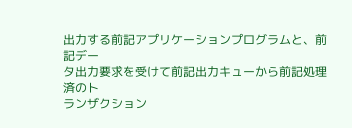出力する前記アプリケーションプログラムと、前記デー
タ出力要求を受けて前記出力キューから前記処理済のト
ランザクション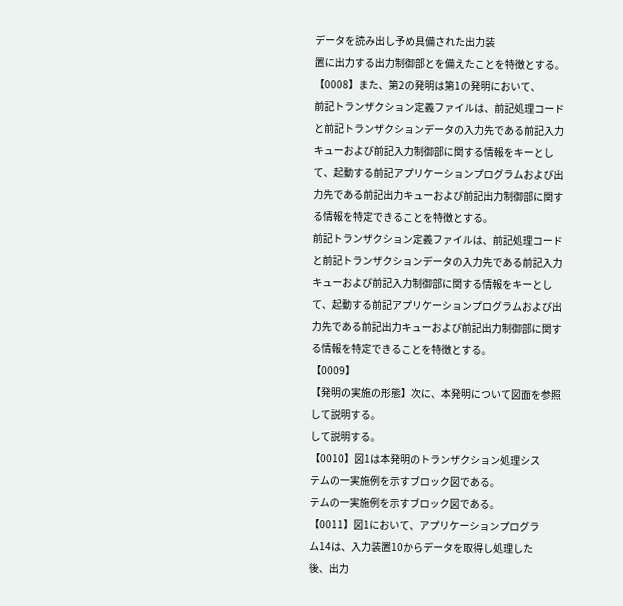データを読み出し予め具備された出力装
置に出力する出力制御部とを備えたことを特徴とする。
【0008】また、第2の発明は第1の発明において、
前記トランザクション定義ファイルは、前記処理コード
と前記トランザクションデータの入力先である前記入力
キューおよび前記入力制御部に関する情報をキーとし
て、起動する前記アプリケーションプログラムおよび出
力先である前記出力キューおよび前記出力制御部に関す
る情報を特定できることを特徴とする。
前記トランザクション定義ファイルは、前記処理コード
と前記トランザクションデータの入力先である前記入力
キューおよび前記入力制御部に関する情報をキーとし
て、起動する前記アプリケーションプログラムおよび出
力先である前記出力キューおよび前記出力制御部に関す
る情報を特定できることを特徴とする。
【0009】
【発明の実施の形態】次に、本発明について図面を参照
して説明する。
して説明する。
【0010】図1は本発明のトランザクション処理シス
テムの一実施例を示すブロック図である。
テムの一実施例を示すブロック図である。
【0011】図1において、アプリケーションプログラ
ム14は、入力装置10からデータを取得し処理した
後、出力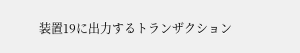装置19に出力するトランザクション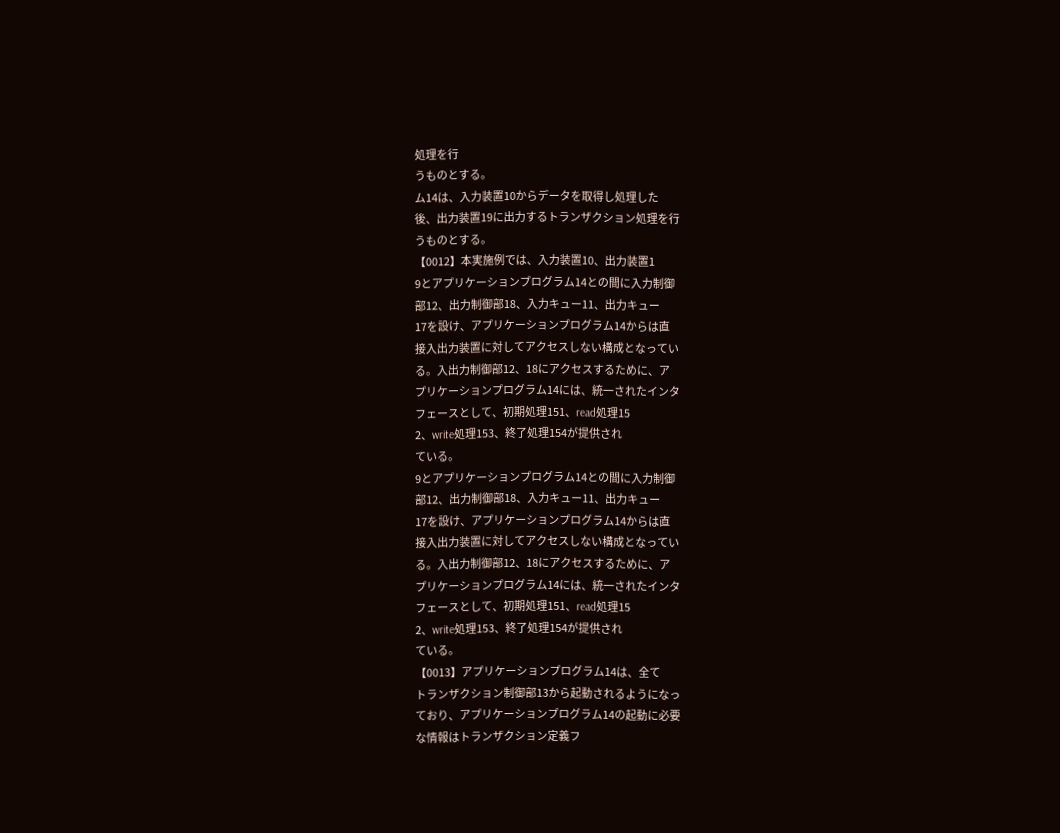処理を行
うものとする。
ム14は、入力装置10からデータを取得し処理した
後、出力装置19に出力するトランザクション処理を行
うものとする。
【0012】本実施例では、入力装置10、出力装置1
9とアプリケーションプログラム14との間に入力制御
部12、出力制御部18、入力キュー11、出力キュー
17を設け、アプリケーションプログラム14からは直
接入出力装置に対してアクセスしない構成となってい
る。入出力制御部12、18にアクセスするために、ア
プリケーションプログラム14には、統一されたインタ
フェースとして、初期処理151、read処理15
2、write処理153、終了処理154が提供され
ている。
9とアプリケーションプログラム14との間に入力制御
部12、出力制御部18、入力キュー11、出力キュー
17を設け、アプリケーションプログラム14からは直
接入出力装置に対してアクセスしない構成となってい
る。入出力制御部12、18にアクセスするために、ア
プリケーションプログラム14には、統一されたインタ
フェースとして、初期処理151、read処理15
2、write処理153、終了処理154が提供され
ている。
【0013】アプリケーションプログラム14は、全て
トランザクション制御部13から起動されるようになっ
ており、アプリケーションプログラム14の起動に必要
な情報はトランザクション定義フ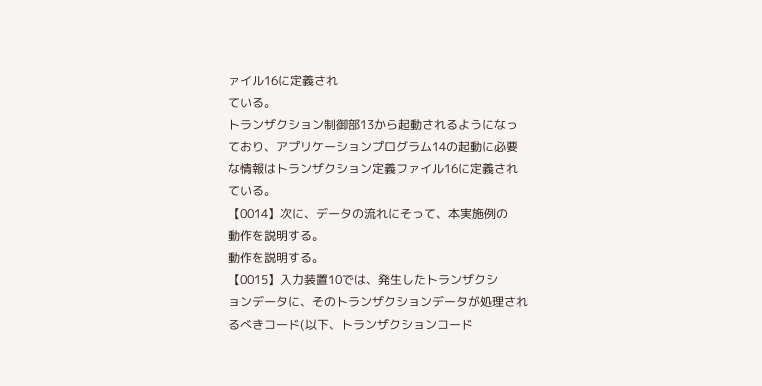ァイル16に定義され
ている。
トランザクション制御部13から起動されるようになっ
ており、アプリケーションプログラム14の起動に必要
な情報はトランザクション定義ファイル16に定義され
ている。
【0014】次に、データの流れにそって、本実施例の
動作を説明する。
動作を説明する。
【0015】入力装置10では、発生したトランザクシ
ョンデータに、そのトランザクションデータが処理され
るべきコード(以下、トランザクションコード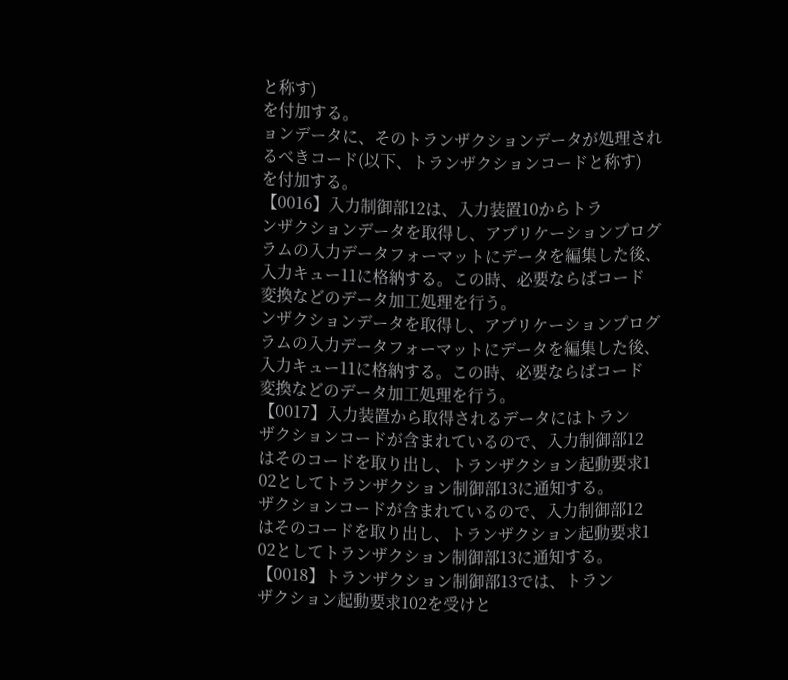と称す)
を付加する。
ョンデータに、そのトランザクションデータが処理され
るべきコード(以下、トランザクションコードと称す)
を付加する。
【0016】入力制御部12は、入力装置10からトラ
ンザクションデータを取得し、アプリケーションプログ
ラムの入力データフォーマットにデータを編集した後、
入力キュー11に格納する。この時、必要ならばコード
変換などのデータ加工処理を行う。
ンザクションデータを取得し、アプリケーションプログ
ラムの入力データフォーマットにデータを編集した後、
入力キュー11に格納する。この時、必要ならばコード
変換などのデータ加工処理を行う。
【0017】入力装置から取得されるデータにはトラン
ザクションコードが含まれているので、入力制御部12
はそのコードを取り出し、トランザクション起動要求1
02としてトランザクション制御部13に通知する。
ザクションコードが含まれているので、入力制御部12
はそのコードを取り出し、トランザクション起動要求1
02としてトランザクション制御部13に通知する。
【0018】トランザクション制御部13では、トラン
ザクション起動要求102を受けと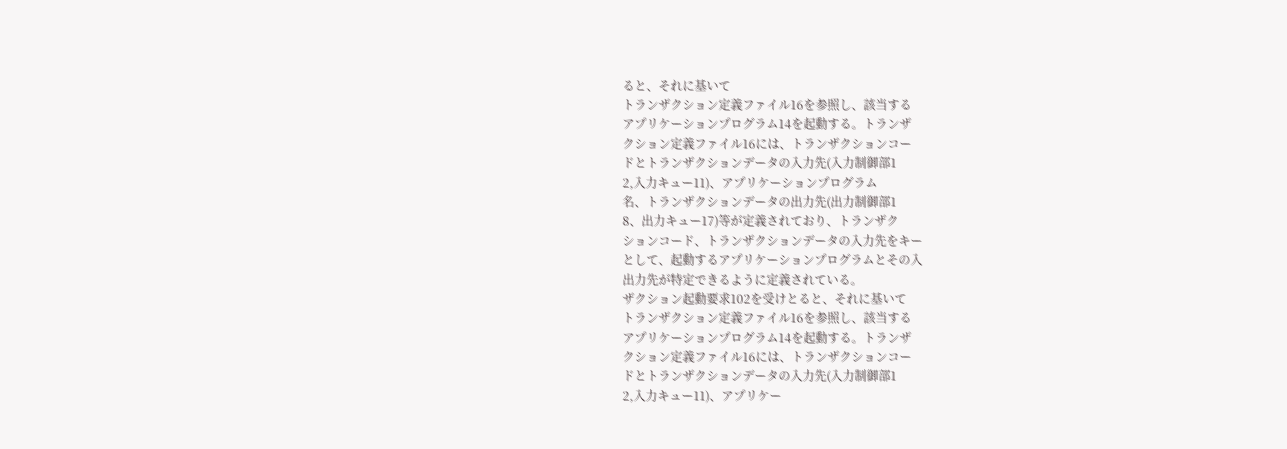ると、それに基いて
トランザクション定義ファイル16を参照し、該当する
アプリケーションプログラム14を起動する。トランザ
クション定義ファイル16には、トランザクションコー
ドとトランザクションデータの入力先(入力制御部1
2,入力キュー11)、アプリケーションプログラム
名、トランザクションデータの出力先(出力制御部1
8、出力キュー17)等が定義されており、トランザク
ションコード、トランザクションデータの入力先をキー
として、起動するアプリケーションプログラムとその入
出力先が特定できるように定義されている。
ザクション起動要求102を受けとると、それに基いて
トランザクション定義ファイル16を参照し、該当する
アプリケーションプログラム14を起動する。トランザ
クション定義ファイル16には、トランザクションコー
ドとトランザクションデータの入力先(入力制御部1
2,入力キュー11)、アプリケー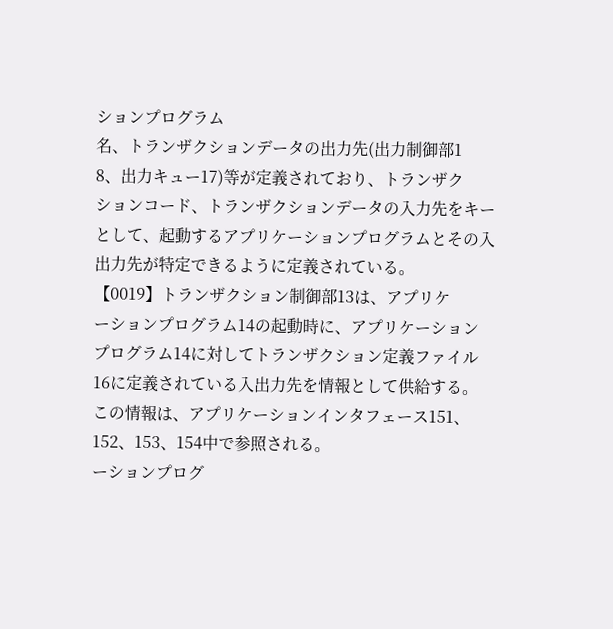ションプログラム
名、トランザクションデータの出力先(出力制御部1
8、出力キュー17)等が定義されており、トランザク
ションコード、トランザクションデータの入力先をキー
として、起動するアプリケーションプログラムとその入
出力先が特定できるように定義されている。
【0019】トランザクション制御部13は、アプリケ
ーションプログラム14の起動時に、アプリケーション
プログラム14に対してトランザクション定義ファイル
16に定義されている入出力先を情報として供給する。
この情報は、アプリケーションインタフェース151、
152、153、154中で参照される。
ーションプログ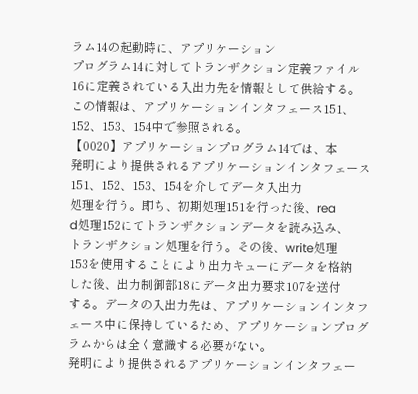ラム14の起動時に、アプリケーション
プログラム14に対してトランザクション定義ファイル
16に定義されている入出力先を情報として供給する。
この情報は、アプリケーションインタフェース151、
152、153、154中で参照される。
【0020】アプリケーションプログラム14では、本
発明により提供されるアプリケーションインタフェース
151、152、153、154を介してデータ入出力
処理を行う。即ち、初期処理151を行った後、rea
d処理152にてトランザクションデータを読み込み、
トランザクション処理を行う。その後、write処理
153を使用することにより出力キューにデータを格納
した後、出力制御部18にデータ出力要求107を送付
する。データの入出力先は、アプリケーションインタフ
ェース中に保持しているため、アプリケーションプログ
ラムからは全く意識する必要がない。
発明により提供されるアプリケーションインタフェー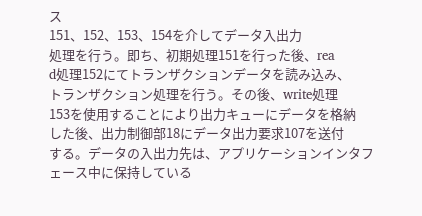ス
151、152、153、154を介してデータ入出力
処理を行う。即ち、初期処理151を行った後、rea
d処理152にてトランザクションデータを読み込み、
トランザクション処理を行う。その後、write処理
153を使用することにより出力キューにデータを格納
した後、出力制御部18にデータ出力要求107を送付
する。データの入出力先は、アプリケーションインタフ
ェース中に保持している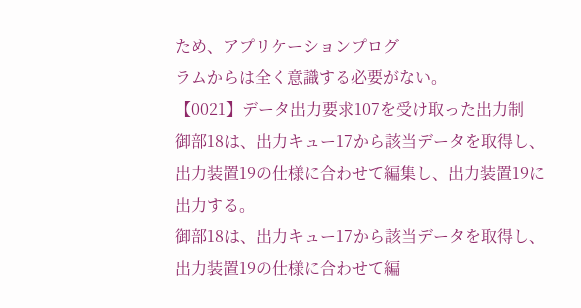ため、アプリケーションプログ
ラムからは全く意識する必要がない。
【0021】データ出力要求107を受け取った出力制
御部18は、出力キュー17から該当データを取得し、
出力装置19の仕様に合わせて編集し、出力装置19に
出力する。
御部18は、出力キュー17から該当データを取得し、
出力装置19の仕様に合わせて編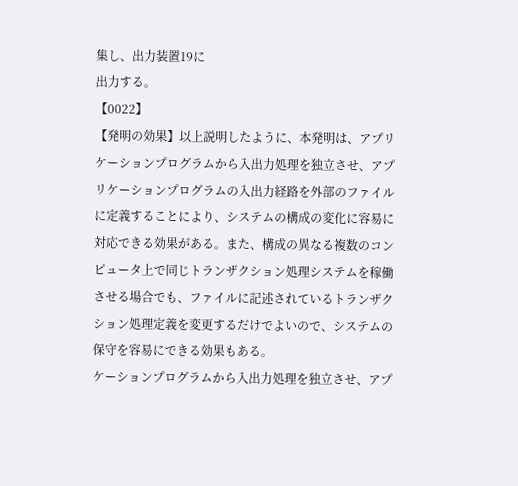集し、出力装置19に
出力する。
【0022】
【発明の効果】以上説明したように、本発明は、アプリ
ケーションプログラムから入出力処理を独立させ、アプ
リケーションプログラムの入出力経路を外部のファイル
に定義することにより、システムの構成の変化に容易に
対応できる効果がある。また、構成の異なる複数のコン
ピュータ上で同じトランザクション処理システムを稼働
させる場合でも、ファイルに記述されているトランザク
ション処理定義を変更するだけでよいので、システムの
保守を容易にできる効果もある。
ケーションプログラムから入出力処理を独立させ、アプ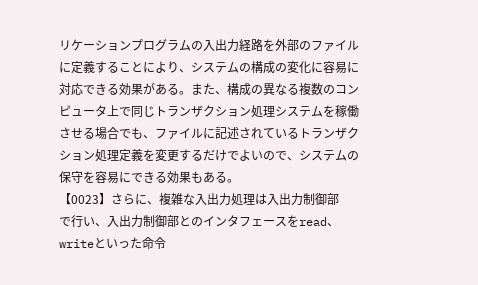リケーションプログラムの入出力経路を外部のファイル
に定義することにより、システムの構成の変化に容易に
対応できる効果がある。また、構成の異なる複数のコン
ピュータ上で同じトランザクション処理システムを稼働
させる場合でも、ファイルに記述されているトランザク
ション処理定義を変更するだけでよいので、システムの
保守を容易にできる効果もある。
【0023】さらに、複雑な入出力処理は入出力制御部
で行い、入出力制御部とのインタフェースをread、
writeといった命令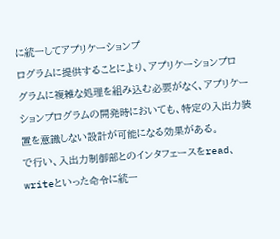に統一してアプリケーションプ
ログラムに提供することにより、アプリケーションプロ
グラムに複雑な処理を組み込む必要がなく、アプリケー
ションプログラムの開発時においても、特定の入出力装
置を意識しない設計が可能になる効果がある。
で行い、入出力制御部とのインタフェースをread、
writeといった命令に統一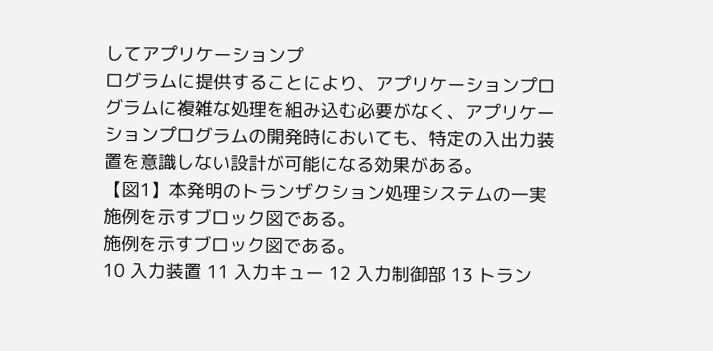してアプリケーションプ
ログラムに提供することにより、アプリケーションプロ
グラムに複雑な処理を組み込む必要がなく、アプリケー
ションプログラムの開発時においても、特定の入出力装
置を意識しない設計が可能になる効果がある。
【図1】本発明のトランザクション処理システムの一実
施例を示すブロック図である。
施例を示すブロック図である。
10 入力装置 11 入力キュー 12 入力制御部 13 トラン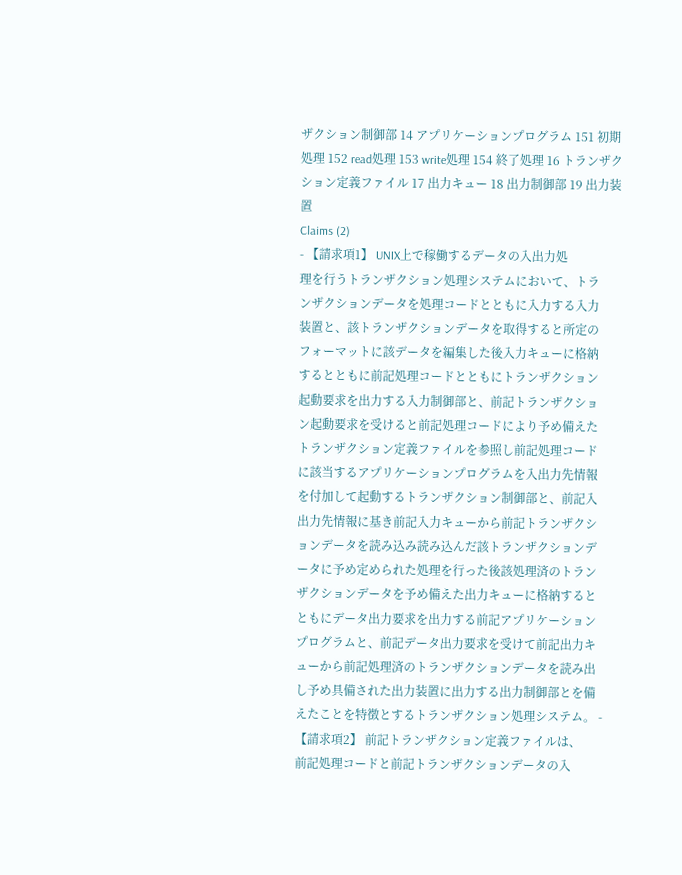ザクション制御部 14 アプリケーションプログラム 151 初期処理 152 read処理 153 write処理 154 終了処理 16 トランザクション定義ファイル 17 出力キュー 18 出力制御部 19 出力装置
Claims (2)
- 【請求項1】 UNIX上で稼働するデータの入出力処
理を行うトランザクション処理システムにおいて、トラ
ンザクションデータを処理コードとともに入力する入力
装置と、該トランザクションデータを取得すると所定の
フォーマットに該データを編集した後入力キューに格納
するとともに前記処理コードとともにトランザクション
起動要求を出力する入力制御部と、前記トランザクショ
ン起動要求を受けると前記処理コードにより予め備えた
トランザクション定義ファイルを参照し前記処理コード
に該当するアプリケーションプログラムを入出力先情報
を付加して起動するトランザクション制御部と、前記入
出力先情報に基き前記入力キューから前記トランザクシ
ョンデータを読み込み読み込んだ該トランザクションデ
ータに予め定められた処理を行った後該処理済のトラン
ザクションデータを予め備えた出力キューに格納すると
ともにデータ出力要求を出力する前記アプリケーション
プログラムと、前記データ出力要求を受けて前記出力キ
ューから前記処理済のトランザクションデータを読み出
し予め具備された出力装置に出力する出力制御部とを備
えたことを特徴とするトランザクション処理システム。 - 【請求項2】 前記トランザクション定義ファイルは、
前記処理コードと前記トランザクションデータの入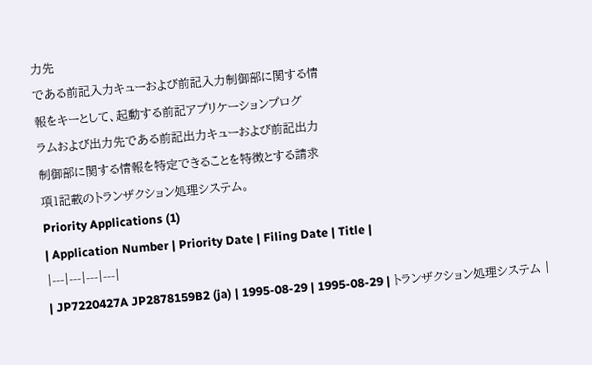力先
である前記入力キューおよび前記入力制御部に関する情
報をキーとして、起動する前記アプリケーションプログ
ラムおよび出力先である前記出力キューおよび前記出力
制御部に関する情報を特定できることを特徴とする請求
項1記載のトランザクション処理システム。
Priority Applications (1)
| Application Number | Priority Date | Filing Date | Title |
|---|---|---|---|
| JP7220427A JP2878159B2 (ja) | 1995-08-29 | 1995-08-29 | トランザクション処理システム |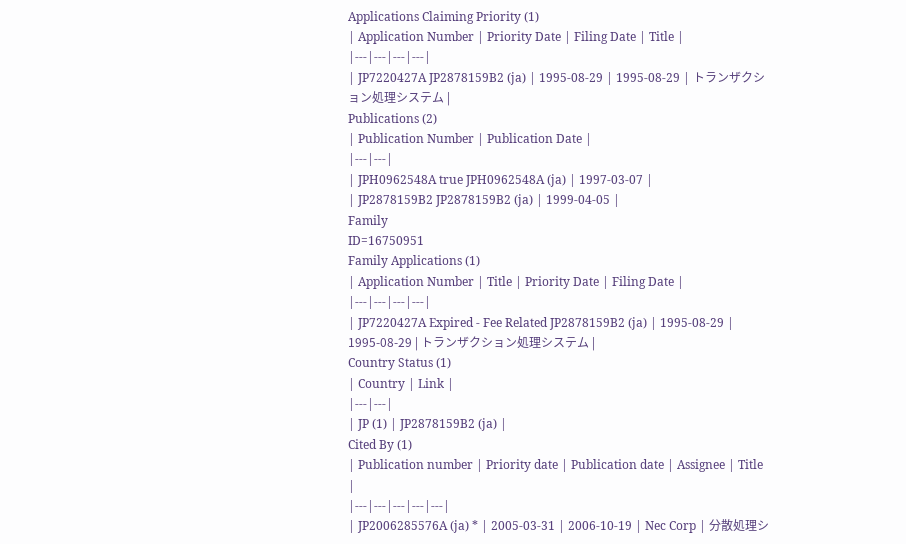Applications Claiming Priority (1)
| Application Number | Priority Date | Filing Date | Title |
|---|---|---|---|
| JP7220427A JP2878159B2 (ja) | 1995-08-29 | 1995-08-29 | トランザクション処理システム |
Publications (2)
| Publication Number | Publication Date |
|---|---|
| JPH0962548A true JPH0962548A (ja) | 1997-03-07 |
| JP2878159B2 JP2878159B2 (ja) | 1999-04-05 |
Family
ID=16750951
Family Applications (1)
| Application Number | Title | Priority Date | Filing Date |
|---|---|---|---|
| JP7220427A Expired - Fee Related JP2878159B2 (ja) | 1995-08-29 | 1995-08-29 | トランザクション処理システム |
Country Status (1)
| Country | Link |
|---|---|
| JP (1) | JP2878159B2 (ja) |
Cited By (1)
| Publication number | Priority date | Publication date | Assignee | Title |
|---|---|---|---|---|
| JP2006285576A (ja) * | 2005-03-31 | 2006-10-19 | Nec Corp | 分散処理シ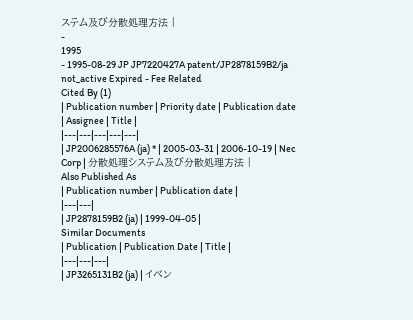ステム及び分散処理方法 |
-
1995
- 1995-08-29 JP JP7220427A patent/JP2878159B2/ja not_active Expired - Fee Related
Cited By (1)
| Publication number | Priority date | Publication date | Assignee | Title |
|---|---|---|---|---|
| JP2006285576A (ja) * | 2005-03-31 | 2006-10-19 | Nec Corp | 分散処理システム及び分散処理方法 |
Also Published As
| Publication number | Publication date |
|---|---|
| JP2878159B2 (ja) | 1999-04-05 |
Similar Documents
| Publication | Publication Date | Title |
|---|---|---|
| JP3265131B2 (ja) | イベン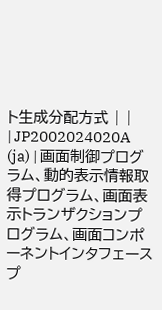ト生成分配方式 | |
| JP2002024020A (ja) | 画面制御プログラム、動的表示情報取得プログラム、画面表示トランザクションプログラム、画面コンポーネントインタフェースプ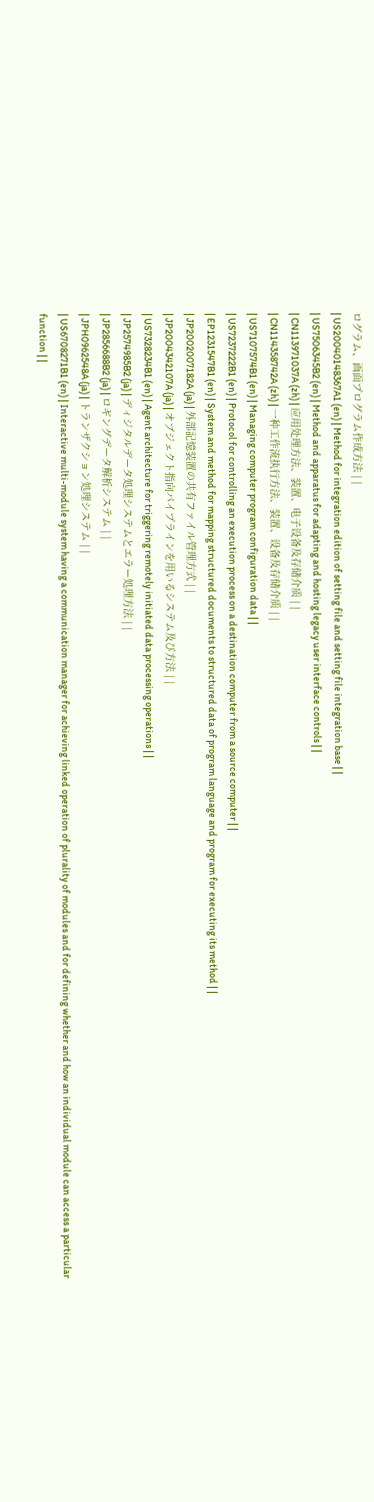ログラム、画面プログラム作成方法 | |
| US20040148367A1 (en) | Method for integration edition of setting file and setting file integration base | |
| US7506345B2 (en) | Method and apparatus for adapting and hosting legacy user interface controls | |
| CN113971037A (zh) | 应用处理方法、装置、电子设备及存储介质 | |
| CN114358742A (zh) | 一种工作流执行方法、装置、设备及存储介质 | |
| US7107574B1 (en) | Managing computer program configuration data | |
| US7237222B1 (en) | Protocol for controlling an execution process on a destination computer from a source computer | |
| EP1231547B1 (en) | System and method for mapping structured documents to structured data of program language and program for executing its method | |
| JP2002007182A (ja) | 外部記憶装置の共有ファイル管理方式 | |
| JP2004342107A (ja) | オブジェクト指向パイプラインを用いるシステム及び方法 | |
| US7328234B1 (en) | Agent architecture for triggering remotely initiated data processing operations | |
| JP2574985B2 (ja) | ディジタルデータ処理システムとエラー処理方法 | |
| JP2856688B2 (ja) | ロギングデータ解析システム | |
| JPH0962548A (ja) | トランザクション処理システム | |
| US6708271B1 (en) | Interactive multi-module system having a communication manager for achieving linked operation of plurality of modules and for defining whether and how an individual module can access a particular function | |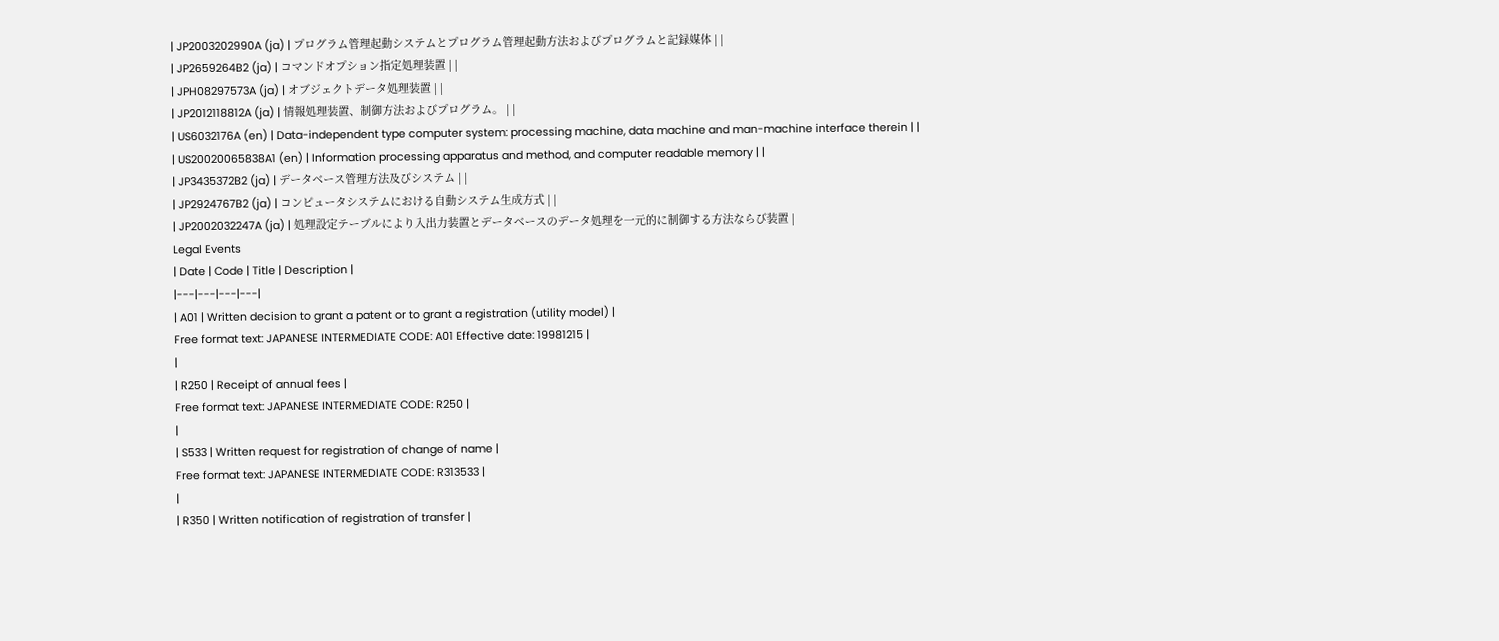| JP2003202990A (ja) | プログラム管理起動システムとプログラム管理起動方法およびプログラムと記録媒体 | |
| JP2659264B2 (ja) | コマンドオプション指定処理装置 | |
| JPH08297573A (ja) | オブジェクトデータ処理装置 | |
| JP2012118812A (ja) | 情報処理装置、制御方法およびプログラム。 | |
| US6032176A (en) | Data-independent type computer system: processing machine, data machine and man-machine interface therein | |
| US20020065838A1 (en) | Information processing apparatus and method, and computer readable memory | |
| JP3435372B2 (ja) | データベース管理方法及びシステム | |
| JP2924767B2 (ja) | コンピュータシステムにおける自動システム生成方式 | |
| JP2002032247A (ja) | 処理設定テーブルにより入出力装置とデータベースのデータ処理を一元的に制御する方法ならび装置 |
Legal Events
| Date | Code | Title | Description |
|---|---|---|---|
| A01 | Written decision to grant a patent or to grant a registration (utility model) |
Free format text: JAPANESE INTERMEDIATE CODE: A01 Effective date: 19981215 |
|
| R250 | Receipt of annual fees |
Free format text: JAPANESE INTERMEDIATE CODE: R250 |
|
| S533 | Written request for registration of change of name |
Free format text: JAPANESE INTERMEDIATE CODE: R313533 |
|
| R350 | Written notification of registration of transfer |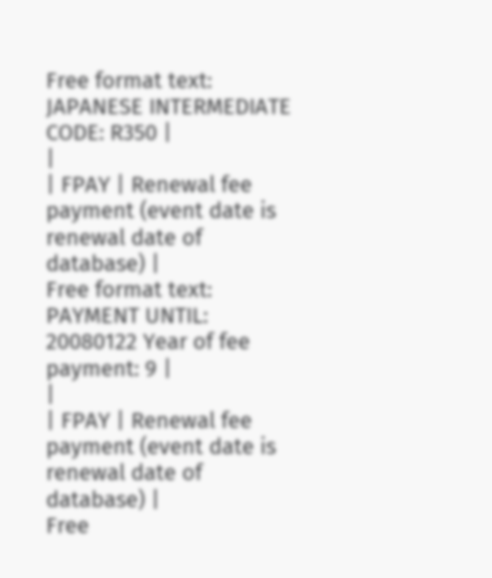Free format text: JAPANESE INTERMEDIATE CODE: R350 |
|
| FPAY | Renewal fee payment (event date is renewal date of database) |
Free format text: PAYMENT UNTIL: 20080122 Year of fee payment: 9 |
|
| FPAY | Renewal fee payment (event date is renewal date of database) |
Free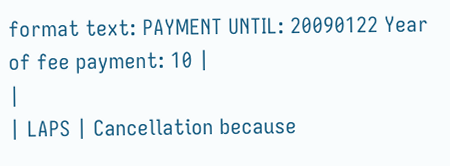format text: PAYMENT UNTIL: 20090122 Year of fee payment: 10 |
|
| LAPS | Cancellation because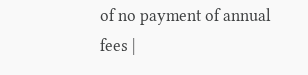of no payment of annual fees |